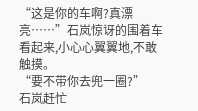“这是你的车啊?真漂亮……”石岚惊讶的围着车看起来,小心心翼翼地,不敢触摸。
“要不带你去兜一圈?”
石岚赶忙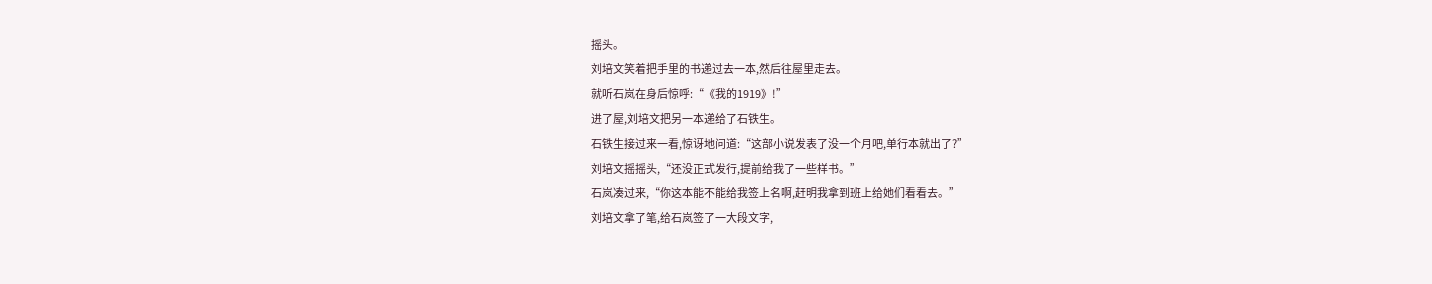摇头。
刘培文笑着把手里的书递过去一本,然后往屋里走去。
就听石岚在身后惊呼:“《我的1919》!”
进了屋,刘培文把另一本递给了石铁生。
石铁生接过来一看,惊讶地问道:“这部小说发表了没一个月吧,单行本就出了?”
刘培文摇摇头,“还没正式发行,提前给我了一些样书。”
石岚凑过来,“你这本能不能给我签上名啊,赶明我拿到班上给她们看看去。”
刘培文拿了笔,给石岚签了一大段文字,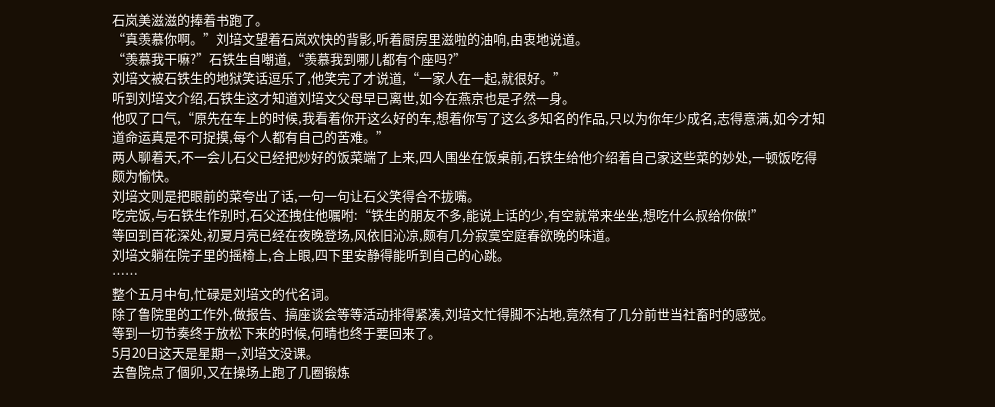石岚美滋滋的捧着书跑了。
“真羡慕你啊。”刘培文望着石岚欢快的背影,听着厨房里滋啦的油响,由衷地说道。
“羡慕我干嘛?”石铁生自嘲道,“羡慕我到哪儿都有个座吗?”
刘培文被石铁生的地狱笑话逗乐了,他笑完了才说道,“一家人在一起,就很好。”
听到刘培文介绍,石铁生这才知道刘培文父母早已离世,如今在燕京也是孑然一身。
他叹了口气,“原先在车上的时候,我看着你开这么好的车,想着你写了这么多知名的作品,只以为你年少成名,志得意满,如今才知道命运真是不可捉摸,每个人都有自己的苦难。”
两人聊着天,不一会儿石父已经把炒好的饭菜端了上来,四人围坐在饭桌前,石铁生给他介绍着自己家这些菜的妙处,一顿饭吃得颇为愉快。
刘培文则是把眼前的菜夸出了话,一句一句让石父笑得合不拢嘴。
吃完饭,与石铁生作别时,石父还拽住他嘱咐:“铁生的朋友不多,能说上话的少,有空就常来坐坐,想吃什么叔给你做!”
等回到百花深处,初夏月亮已经在夜晚登场,风依旧沁凉,颇有几分寂寞空庭春欲晚的味道。
刘培文躺在院子里的摇椅上,合上眼,四下里安静得能听到自己的心跳。
……
整个五月中旬,忙碌是刘培文的代名词。
除了鲁院里的工作外,做报告、搞座谈会等等活动排得紧凑,刘培文忙得脚不沾地,竟然有了几分前世当社畜时的感觉。
等到一切节奏终于放松下来的时候,何晴也终于要回来了。
5月20日这天是星期一,刘培文没课。
去鲁院点了個卯,又在操场上跑了几圈锻炼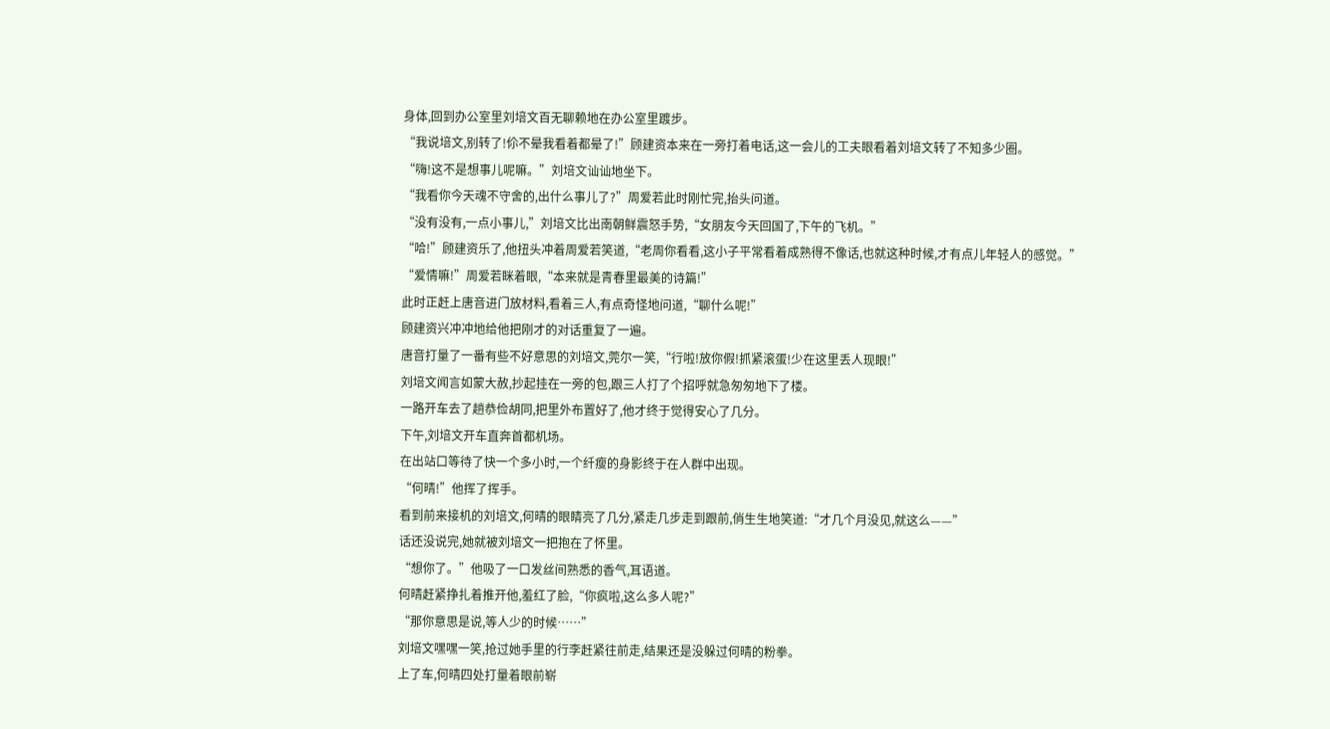身体,回到办公室里刘培文百无聊赖地在办公室里踱步。
“我说培文,别转了!伱不晕我看着都晕了!”顾建资本来在一旁打着电话,这一会儿的工夫眼看着刘培文转了不知多少圈。
“嗨!这不是想事儿呢嘛。”刘培文讪讪地坐下。
“我看你今天魂不守舍的,出什么事儿了?”周爱若此时刚忙完,抬头问道。
“没有没有,一点小事儿,”刘培文比出南朝鲜震怒手势,“女朋友今天回国了,下午的飞机。”
“哈!”顾建资乐了,他扭头冲着周爱若笑道,“老周你看看,这小子平常看着成熟得不像话,也就这种时候,才有点儿年轻人的感觉。”
“爱情嘛!”周爱若眯着眼,“本来就是青春里最美的诗篇!”
此时正赶上唐音进门放材料,看着三人,有点奇怪地问道,“聊什么呢!”
顾建资兴冲冲地给他把刚才的对话重复了一遍。
唐音打量了一番有些不好意思的刘培文,莞尔一笑,“行啦!放你假!抓紧滚蛋!少在这里丢人现眼!”
刘培文闻言如蒙大赦,抄起挂在一旁的包,跟三人打了个招呼就急匆匆地下了楼。
一路开车去了趟恭俭胡同,把里外布置好了,他才终于觉得安心了几分。
下午,刘培文开车直奔首都机场。
在出站口等待了快一个多小时,一个纤瘦的身影终于在人群中出现。
“何晴!”他挥了挥手。
看到前来接机的刘培文,何晴的眼睛亮了几分,紧走几步走到跟前,俏生生地笑道:“才几个月没见,就这么——”
话还没说完,她就被刘培文一把抱在了怀里。
“想你了。”他吸了一口发丝间熟悉的香气,耳语道。
何晴赶紧挣扎着推开他,羞红了脸,“你疯啦,这么多人呢?”
“那你意思是说,等人少的时候……”
刘培文嘿嘿一笑,抢过她手里的行李赶紧往前走,结果还是没躲过何晴的粉拳。
上了车,何晴四处打量着眼前崭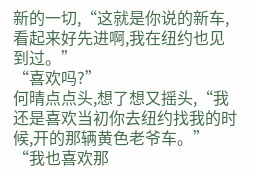新的一切,“这就是你说的新车,看起来好先进啊,我在纽约也见到过。”
“喜欢吗?”
何晴点点头,想了想又摇头,“我还是喜欢当初你去纽约找我的时候,开的那辆黄色老爷车。”
“我也喜欢那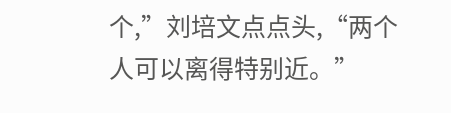个,”刘培文点点头,“两个人可以离得特别近。”